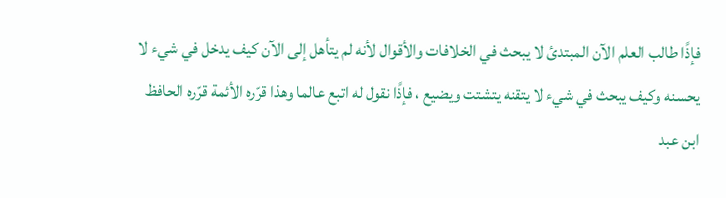فإذًا طالب العلم الآن المبتدئ لا يبحث في الخلافات والأقوال لأنه لم يتأهل إلى الآن كيف يدخل في شيء لا يحسنه وكيف يبحث في شيء لا يتقنه يتشتت ويضيع ، فإذًا نقول له اتبع عالما وهذا قرّره الأئمة قرّره الحافظ ابن عبد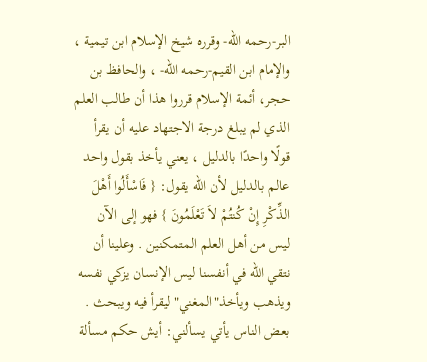البر-رحمه الله- وقرره شيخ الإسلام ابن تيمية ، والإمام ابن القيم-رحمه الله- ، والحافظ بن حجر، أئمة الإسلام قرروا هذا أن طالب العلم الذي لم يبلغ درجة الاجتهاد عليه أن يقرأ قولًا واحدًا بالدليل ، يعني يأخذ بقول واحد عالم بالدليل لأن الله يقول: { فَاسْأَلُوا أَهْلَ الذِّكْرِ إِنْ كُنتُمْ لاَ تَعْلَمُونَ } فهو إلى الآن ليس من أهل العلم المتمكنين . وعلينا أن نتقي الله في أنفسنا ليس الإنسان يزكي نفسه ويذهب ويأخذ"المغني"ليقرأ فيه ويبحث .
بعض الناس يأتي يسألني: أيش حكم مسألة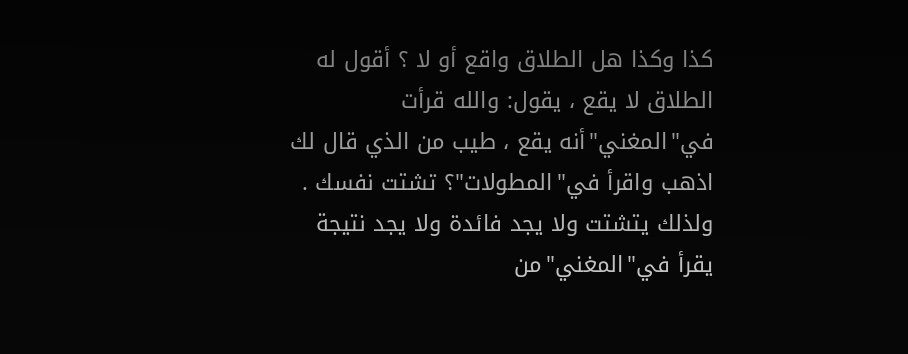كذا وكذا هل الطلاق واقع أو لا ؟ أقول له الطلاق لا يقع ، يقول: والله قرأت في"المغني"أنه يقع ، طيب من الذي قال لك اذهب واقرأ في"المطولات"؟ تشتت نفسك . ولذلك يتشتت ولا يجد فائدة ولا يجد نتيجة يقرأ في"المغني"من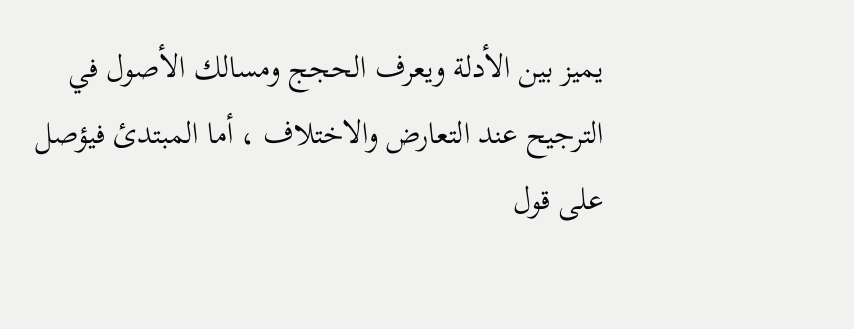يميز بين الأدلة ويعرف الحجج ومسالك الأصول في الترجيح عند التعارض والاختلاف ، أما المبتدئ فيؤصل على قول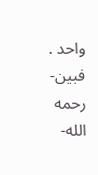واحد . فبين-رحمه الله-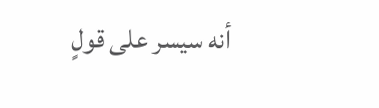أنه سيسر على قولٍ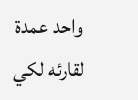واحد عمدة لقارئه لكي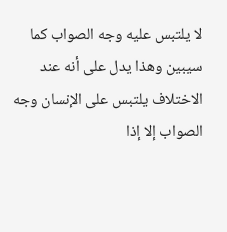لا يلتبس عليه وجه الصواب كما سيبين وهذا يدل على أنه عند الاختلاف يلتبس على الإنسان وجه الصواب إلا إذا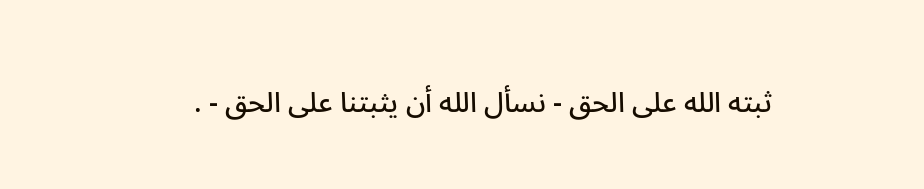ثبته الله على الحق - نسأل الله أن يثبتنا على الحق - .